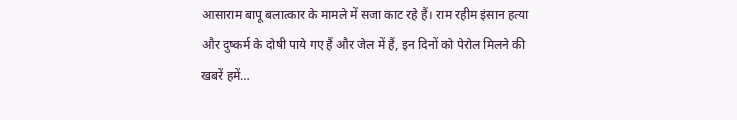आसाराम बापू बलात्कार के मामले में सजा काट रहे हैं। राम रहीम इंसान हत्या और दुष्कर्म के दोषी पाये गए हैं और जेल में हैं, इन दिनों को पेरोल मिलने की खबरें हमें…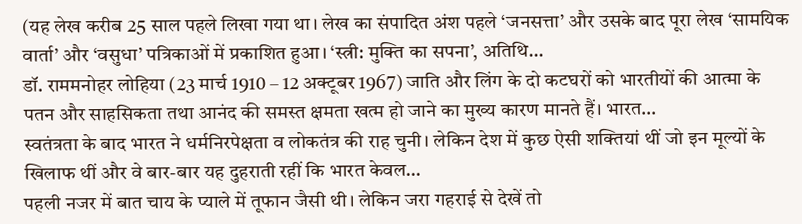(यह लेख करीब 25 साल पहले लिखा गया था। लेख का संपादित अंश पहले ‘जनसत्ता’ और उसके बाद पूरा लेख ‘सामयिक वार्ता’ और ‘वसुधा’ पत्रिकाओं में प्रकाशित हुआ। ‘स्त्री: मुक्ति का सपना’, अतिथि…
डॉ. राममनोहर लोहिया (23 मार्च 1910 – 12 अक्टूबर 1967) जाति और लिंग के दो कटघरों को भारतीयों की आत्मा के पतन और साहसिकता तथा आनंद की समस्त क्षमता खत्म हो जाने का मुख्य कारण मानते हैं। भारत…
स्वतंत्रता के बाद भारत ने धर्मनिरपेक्षता व लोकतंत्र की राह चुनी। लेकिन देश में कुछ ऐसी शक्तियां थीं जो इन मूल्यों के खिलाफ थीं और वे बार-बार यह दुहराती रहीं कि भारत केवल…
पहली नजर में बात चाय के प्याले में तूफान जैसी थी। लेकिन जरा गहराई से देखें तो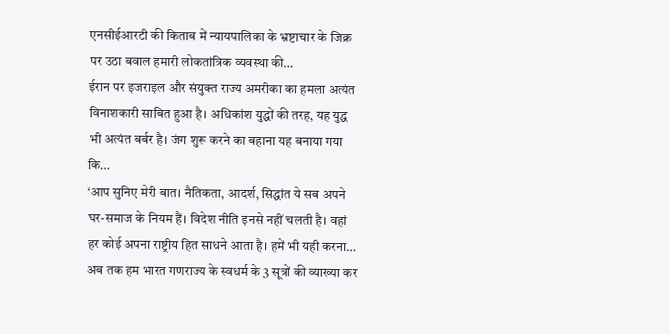एनसीईआरटी की किताब में न्यायपालिका के भ्रष्टाचार के जिक्र पर उठा बवाल हमारी लोकतांत्रिक व्यवस्था की…
ईरान पर इजराइल और संयुक्त राज्य अमरीका का हमला अत्यंत विनाशकारी साबित हुआ है। अधिकांश युद्धों की तरह, यह युद्ध भी अत्यंत बर्बर है। जंग शुरू करने का बहाना यह बनाया गया कि…
‘आप सुनिए मेरी बात। नैतिकता, आदर्श, सिद्धांत ये सब अपने घर-समाज के नियम हैं। विदेश नीति इनसे नहीं चलती है। वहां हर कोई अपना राष्ट्रीय हित साधने आता है। हमें भी यही करना…
अब तक हम भारत गणराज्य के स्वधर्म के 3 सूत्रों की व्याख्या कर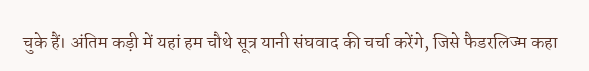चुके हैं। अंतिम कड़ी में यहां हम चौथे सूत्र यानी संघवाद की चर्चा करेंगे, जिसे फैडरलिज्म कहा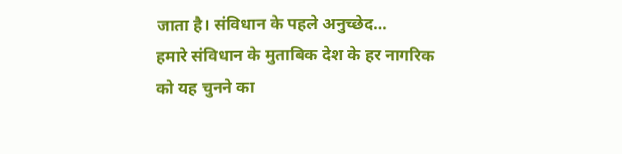जाता है। संविधान के पहले अनुच्छेद…
हमारे संविधान के मुताबिक देश के हर नागरिक को यह चुनने का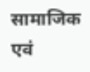सामाजिक एवं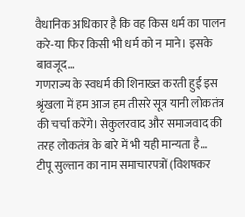वैधानिक अधिकार है कि वह किस धर्म का पालन करे-या फिर किसी भी धर्म को न माने। इसके बावजूद…
गणराज्य के स्वधर्म की शिनाख्त करती हुई इस श्रृंखला में हम आज हम तीसरे सूत्र यानी लोकतंत्र की चर्चा करेंगे। सेकुलरवाद और समाजवाद की तरह लोकतंत्र के बारे में भी यही मान्यता है…
टीपू सुल्तान का नाम समाचारपत्रों (विशषकर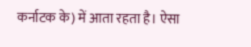कर्नाटक के) में आता रहता है। ऐसा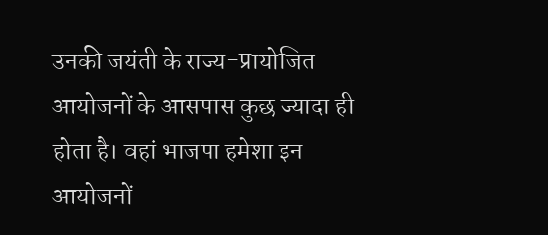उनकी जयंती के राज्य-प्रायोजित आयोजनों के आसपास कुछ ज्यादा ही होता है। वहां भाजपा हमेशा इन आयोजनों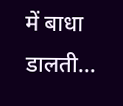में बाधा डालती…